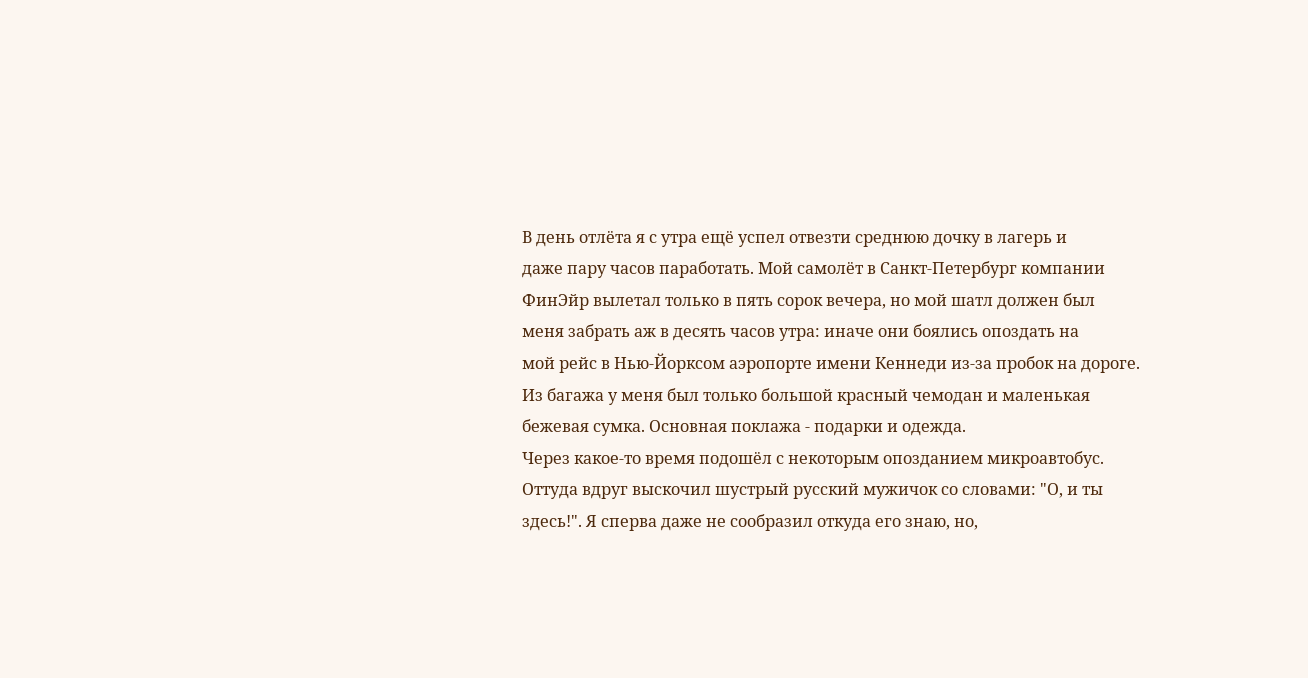В день отлёта я с утра ещё успел отвезти среднюю дочку в лагерь и
даже пару часов паработать. Мой самолёт в Санкт-Петербург компании
ФинЭйр вылетал только в пять сорок вечера, но мой шатл должен был
меня забрать аж в десять часов утра: иначе они боялись опоздать на
мой рейс в Нью-Йорксом аэропорте имени Кеннеди из-за пробок на дороге.
Из багажа у меня был только большой красный чемодан и маленькая
бежевая сумка. Основная поклажа - подарки и одежда.
Через какое-то время подошёл с некоторым опозданием микроавтобус.
Оттуда вдруг выскочил шустрый русский мужичок со словами: "О, и ты
здесь!". Я сперва даже не сообразил откуда его знаю, но,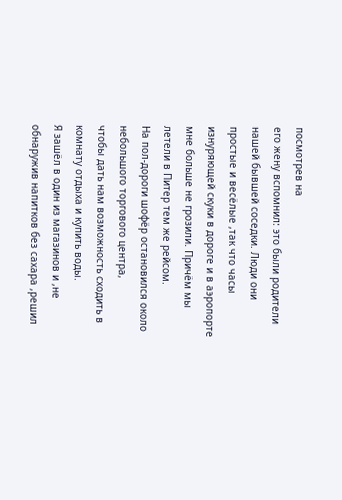посмотрев на
его жену вспомнил: это были родители нашей бывшей соседки. Люди они
простые и весёлые ,так что часы изнуряющей скуки в дороге и в аэропорте
мне больше не грозили. Причём мы летели в Питер тем же рейсом.
На пол-дороги шофёр остановился около небольшого торгового центра,
чтобы дать нам возможность сходить в комнату отдыха и купить воды.
Я зашёл в один из магазинов и ,не обнаружив напитков без сахара ,решил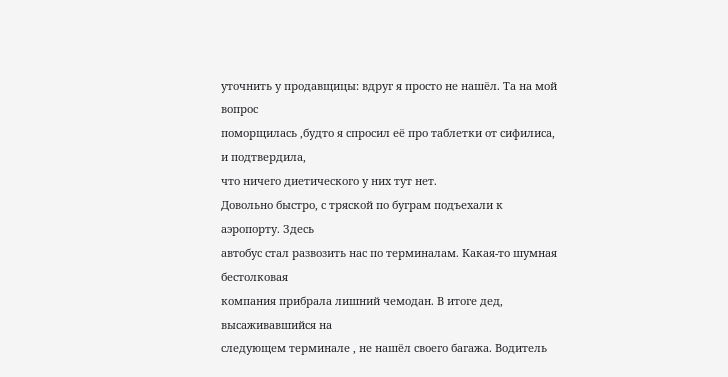уточнить у продавщицы: вдруг я просто не нашёл. Та на мой вопрос
поморщилась ,будто я спросил её про таблетки от сифилиса, и подтвердила,
что ничего диетического у них тут нет.
Довольно быстро, с тряской по буграм подъехали к аэропорту. Здесь
автобус стал развозить нас по терминалам. Какая-то шумная бестолковая
компания прибрала лишний чемодан. В итоге дед, высаживавшийся на
следующем терминале , не нашёл своего багажа. Водитель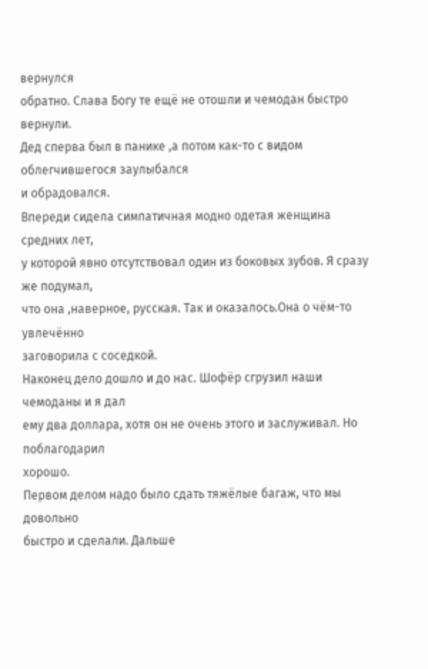вернулся
обратно. Слава Богу те ещё не отошли и чемодан быстро вернули.
Дед сперва был в панике ,а потом как-то с видом облегчившегося заулыбался
и обрадовался.
Впереди сидела симпатичная модно одетая женщина средних лет,
у которой явно отсутствовал один из боковых зубов. Я сразу же подумал,
что она ,наверное, русская. Так и оказалось.Она о чём-то увлечённо
заговорила с соседкой.
Наконец дело дошло и до нас. Шофёр сгрузил наши чемоданы и я дал
ему два доллара, хотя он не очень этого и заслуживал. Но поблагодарил
хорошо.
Первом делом надо было сдать тяжёлые багаж, что мы довольно
быстро и сделали. Дальше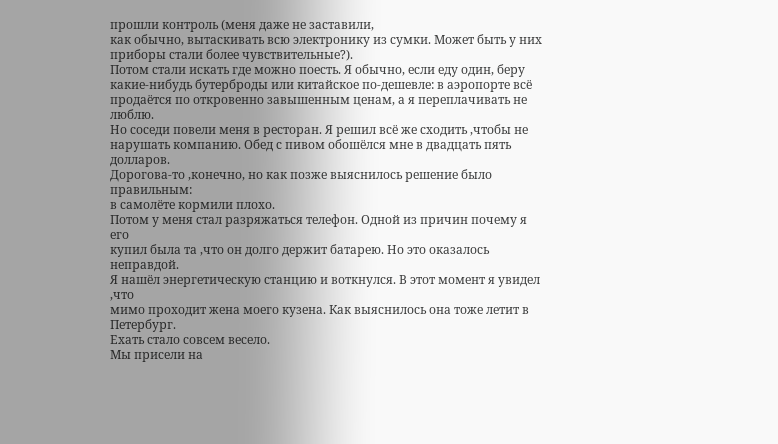прошли контроль (меня даже не заставили,
как обычно, вытаскивать всю электронику из сумки. Может быть у них
приборы стали более чувствительные?).
Потом стали искать где можно поесть. Я обычно, если еду один, беру
какие-нибудь бутерброды или китайское по-дешевле: в аэропорте всё
продаётся по откровенно завышенным ценам, а я переплачивать не люблю.
Но соседи повели меня в ресторан. Я решил всё же сходить ,чтобы не
нарушать компанию. Обед с пивом обошёлся мне в двадцать пять долларов.
Дорогова-то ,конечно, но как позже выяснилось решение было правильным:
в самолёте кормили плохо.
Потом у меня стал разряжаться телефон. Одной из причин почему я его
купил была та ,что он долго держит батарею. Но это оказалось неправдой.
Я нашёл энергетическую станцию и воткнулся. В этот момент я увидел ,что
мимо проходит жена моего кузена. Как выяснилось она тоже летит в Петербург.
Ехать стало совсем весело.
Мы присели на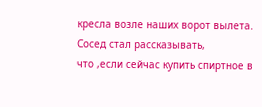кресла возле наших ворот вылета. Сосед стал рассказывать,
что ,если сейчас купить спиртное в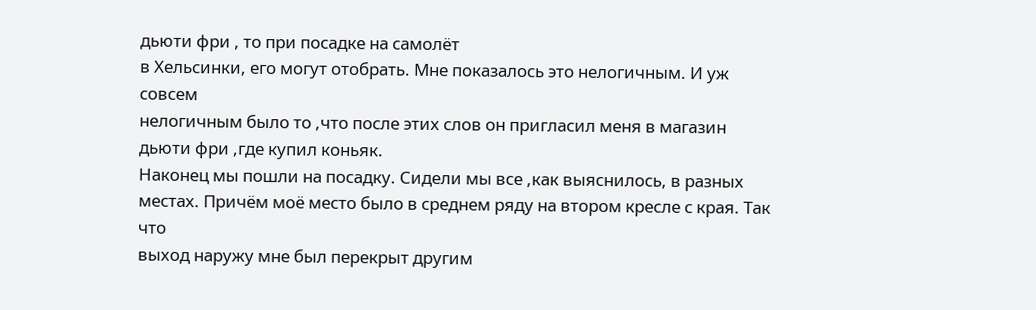дьюти фри , то при посадке на самолёт
в Хельсинки, его могут отобрать. Мне показалось это нелогичным. И уж совсем
нелогичным было то ,что после этих слов он пригласил меня в магазин
дьюти фри ,где купил коньяк.
Наконец мы пошли на посадку. Сидели мы все ,как выяснилось, в разных
местах. Причём моё место было в среднем ряду на втором кресле с края. Так что
выход наружу мне был перекрыт другим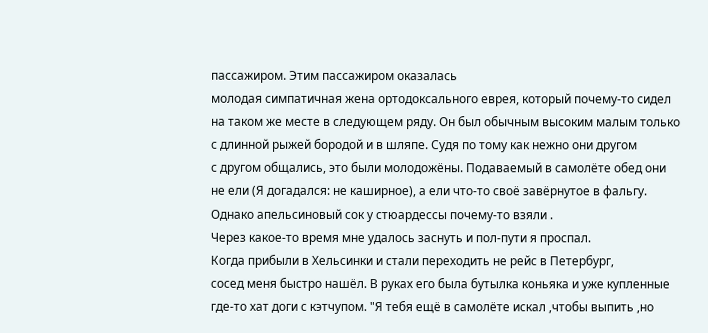пассажиром. Этим пассажиром оказалась
молодая симпатичная жена ортодоксального еврея, который почему-то сидел
на таком же месте в следующем ряду. Он был обычным высоким малым только
с длинной рыжей бородой и в шляпе. Судя по тому как нежно они другом
с другом общались, это были молодожёны. Подаваемый в самолёте обед они
не ели (Я догадался: не каширное), а ели что-то своё завёрнутое в фальгу.
Однако апельсиновый сок у стюардессы почему-то взяли .
Через какое-то время мне удалось заснуть и пол-пути я проспал.
Когда прибыли в Хельсинки и стали переходить не рейс в Петербург,
сосед меня быстро нашёл. В руках его была бутылка коньяка и уже купленные
где-то хат доги с кэтчупом. "Я тебя ещё в самолёте искал ,чтобы выпить ,но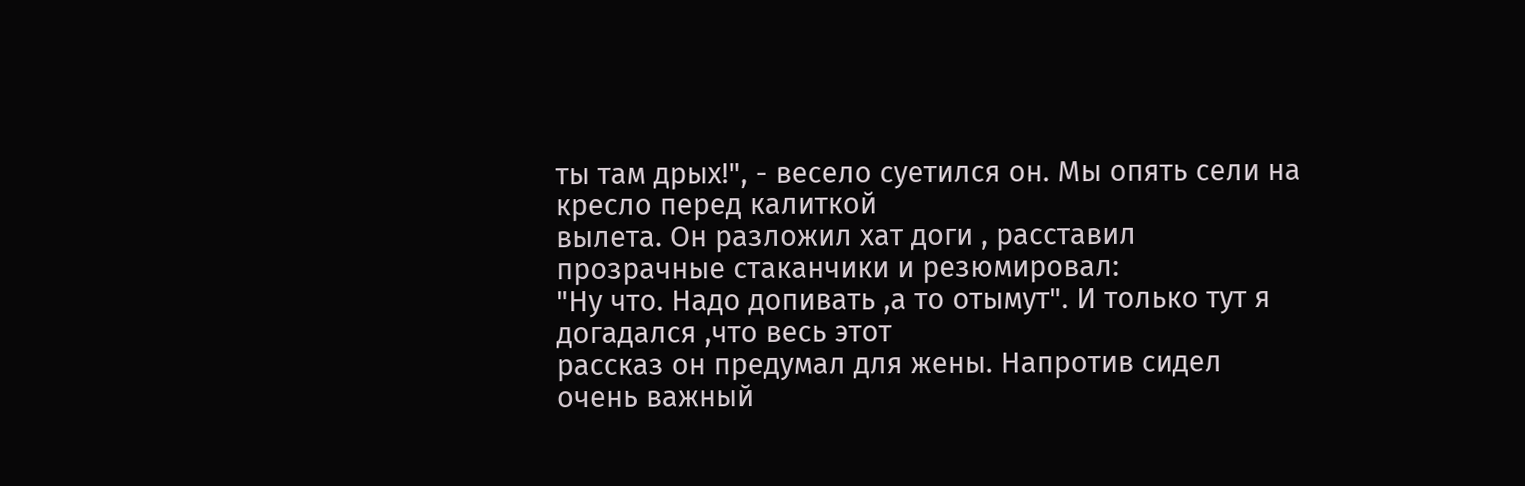ты там дрых!", - весело суетился он. Мы опять сели на кресло перед калиткой
вылета. Он разложил хат доги , расставил прозрачные стаканчики и резюмировал:
"Ну что. Надо допивать ,а то отымут". И только тут я догадался ,что весь этот
рассказ он предумал для жены. Напротив сидел очень важный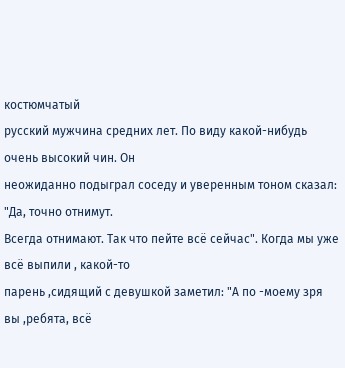костюмчатый
русский мужчина средних лет. По виду какой-нибудь очень высокий чин. Он
неожиданно подыграл соседу и уверенным тоном сказал: "Да, точно отнимут.
Всегда отнимают. Так что пейте всё сейчас". Когда мы уже всё выпили , какой-то
парень ,сидящий с девушкой заметил: "А по -моему зря вы ,ребята, всё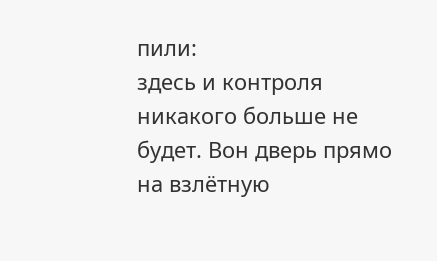пили:
здесь и контроля никакого больше не будет. Вон дверь прямо на взлётную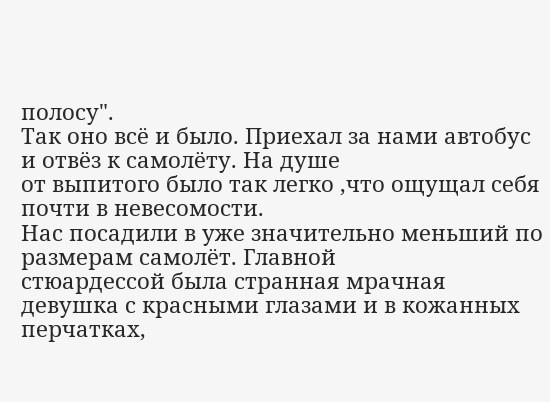полосу".
Так оно всё и было. Приехал за нами автобус и отвёз к самолёту. На душе
от выпитого было так легко ,что ощущал себя почти в невесомости.
Нас посадили в уже значительно меньший по размерам самолёт. Главной
стюардессой была странная мрачная девушка с красными глазами и в кожанных
перчатках,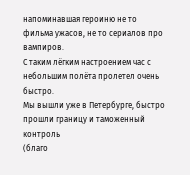напоминавшая героиню не то фильма ужасов, не то сериалов про вампиров.
С таким лёгким настроением час с небольшим полёта пролетел очень быстро.
Мы вышли уже в Петербурге, быстро прошли границу и таможенный контроль
(благо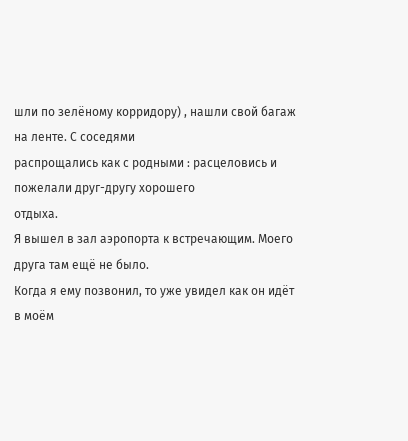шли по зелёному корридору) , нашли свой багаж на ленте. С соседями
распрощались как с родными : расцеловись и пожелали друг-другу хорошего
отдыха.
Я вышел в зал аэропорта к встречающим. Моего друга там ещё не было.
Когда я ему позвонил, то уже увидел как он идёт в моём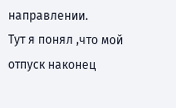направлении.
Тут я понял ,что мой отпуск наконец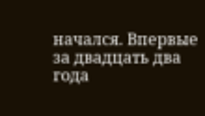начался. Впервые за двадцать два года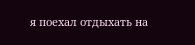я поехал отдыхать на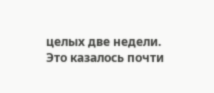целых две недели. Это казалось почти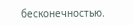бесконечностью.